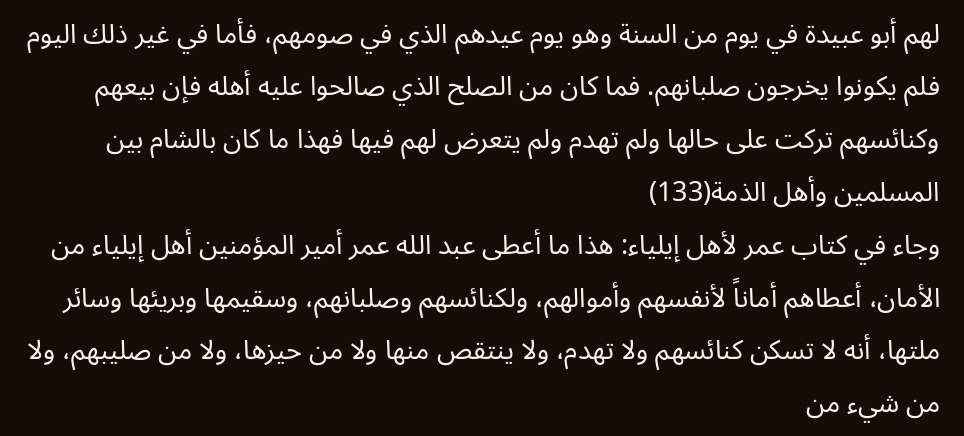لهم أبو عبيدة في يوم من السنة وهو يوم عيدهم الذي في صومهم، فأما في غير ذلك اليوم فلم يكونوا يخرجون صلبانهم. فما كان من الصلح الذي صالحوا عليه أهله فإن بيعهم وكنائسهم تركت على حالها ولم تهدم ولم يتعرض لهم فيها فهذا ما كان بالشام بين المسلمين وأهل الذمة(133)
وجاء في كتاب عمر لأهل إيلياء: هذا ما أعطى عبد الله عمر أمير المؤمنين أهل إيلياء من الأمان، أعطاهم أماناً لأنفسهم وأموالهم، ولكنائسهم وصلبانهم، وسقيمها وبريئها وسائر ملتها، أنه لا تسكن كنائسهم ولا تهدم، ولا ينتقص منها ولا من حيزها، ولا من صليبهم، ولا من شيء من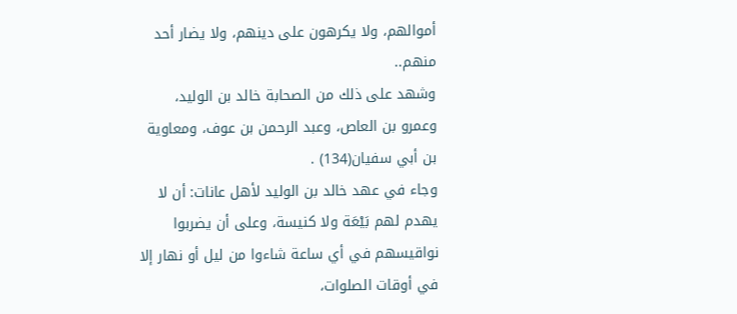أموالهم، ولا يكرهون على دينهم، ولا يضار أحد منهم..
وشهد على ذلك من الصحابة خالد بن الوليد، وعمرو بن العاص، وعبد الرحمن بن عوف، ومعاوية بن أبي سفيان(134) .
وجاء في عهد خالد بن الوليد لأهل عانات: أن لا يهدم لهم بَيْعَة ولا كنيسة، وعلى أن يضربوا نواقيسهم في أي ساعة شاءوا من ليل أو نهار إلا في أوقات الصلوات،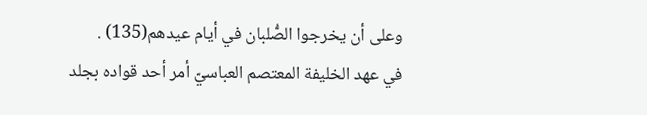وعلى أن يخرجوا الصُّلبان في أيام عيدهم(135) .
في عهد الخليفة المعتصم العباسيّ أمر أحد قواده بجلد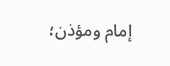إمام ومؤذن؛